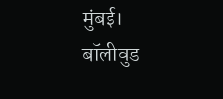मुंबई। बॉलीवुड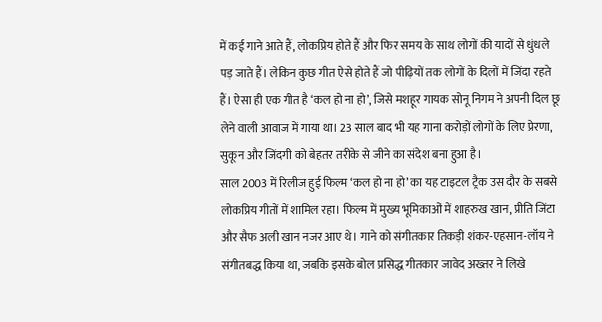में कई गाने आते हैं, लोकप्रिय होते हैं और फिर समय के साथ लोगों की यादों से धुंधले पड़ जाते हैं। लेकिन कुछ गीत ऐसे होते हैं जो पीढ़ियों तक लोगों के दिलों में जिंदा रहते हैं। ऐसा ही एक गीत है ‘कल हो ना हो’, जिसे मशहूर गायक सोनू निगम ने अपनी दिल छू लेने वाली आवाज में गाया था। 23 साल बाद भी यह गाना करोड़ों लोगों के लिए प्रेरणा, सुकून और जिंदगी को बेहतर तरीके से जीने का संदेश बना हुआ है।
साल 2003 में रिलीज हुई फिल्म ‘कल हो ना हो’ का यह टाइटल ट्रैक उस दौर के सबसे लोकप्रिय गीतों में शामिल रहा। फिल्म में मुख्य भूमिकाओं में शाहरुख खान, प्रीति जिंटा और सैफ अली खान नजर आए थे। गाने को संगीतकार तिकड़ी शंकर-एहसान-लॉय ने संगीतबद्ध किया था, जबकि इसके बोल प्रसिद्ध गीतकार जावेद अख्तर ने लिखे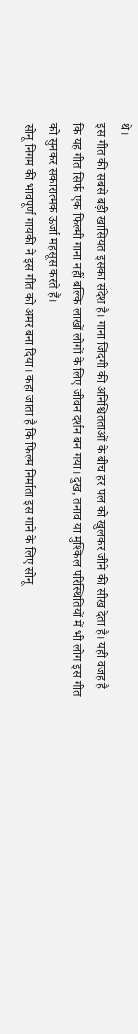थे।
इस गीत की सबसे बड़ी खासियत इसका संदेश है। गाना जिंदगी की अनिश्चितताओं के बीच हर पल को खुलकर जीने की सीख देता है। यही वजह है कि यह गीत सिर्फ एक फिल्मी गाना नहीं बल्कि लाखों लोगों के लिए जीवन दर्शन बन गया। दुख, तनाव या मुश्किल परिस्थितियों में भी लोग इस गीत को सुनकर सकारात्मक ऊर्जा महसूस करते हैं।
सोनू निगम की भावपूर्ण गायकी ने इस गीत को अमर बना दिया। कहा जाता है कि फिल्म निर्माता इस गाने के लिए सोनू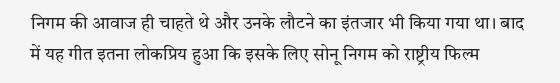निगम की आवाज ही चाहते थे और उनके लौटने का इंतजार भी किया गया था। बाद में यह गीत इतना लोकप्रिय हुआ कि इसके लिए सोनू निगम को राष्ट्रीय फिल्म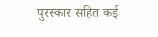पुरस्कार सहित कई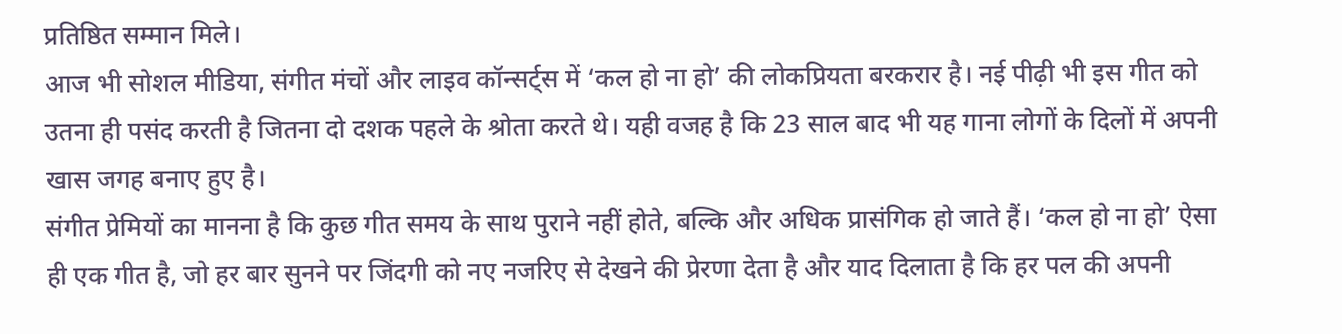प्रतिष्ठित सम्मान मिले।
आज भी सोशल मीडिया, संगीत मंचों और लाइव कॉन्सर्ट्स में ‘कल हो ना हो’ की लोकप्रियता बरकरार है। नई पीढ़ी भी इस गीत को उतना ही पसंद करती है जितना दो दशक पहले के श्रोता करते थे। यही वजह है कि 23 साल बाद भी यह गाना लोगों के दिलों में अपनी खास जगह बनाए हुए है।
संगीत प्रेमियों का मानना है कि कुछ गीत समय के साथ पुराने नहीं होते, बल्कि और अधिक प्रासंगिक हो जाते हैं। ‘कल हो ना हो’ ऐसा ही एक गीत है, जो हर बार सुनने पर जिंदगी को नए नजरिए से देखने की प्रेरणा देता है और याद दिलाता है कि हर पल की अपनी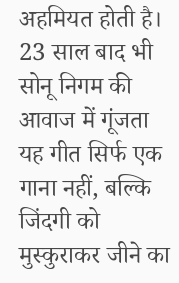अहमियत होती है।
23 साल बाद भी सोनू निगम की आवाज में गूंजता यह गीत सिर्फ एक गाना नहीं, बल्कि जिंदगी को मुस्कुराकर जीने का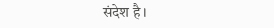संदेश है।